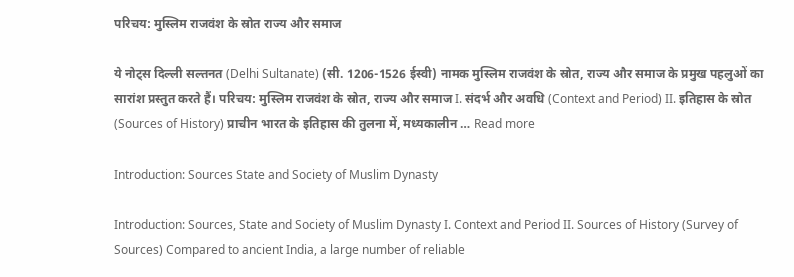परिचय: मुस्लिम राजवंश के स्रोत राज्य और समाज

ये नोट्स दिल्ली सल्तनत (Delhi Sultanate) (सी. 1206-1526 ईस्वी) नामक मुस्लिम राजवंश के स्रोत, राज्य और समाज के प्रमुख पहलुओं का सारांश प्रस्तुत करते हैं। परिचय: मुस्लिम राजवंश के स्रोत, राज्य और समाज I. संदर्भ और अवधि (Context and Period) II. इतिहास के स्रोत (Sources of History) प्राचीन भारत के इतिहास की तुलना में, मध्यकालीन … Read more

Introduction: Sources State and Society of Muslim Dynasty

Introduction: Sources, State and Society of Muslim Dynasty I. Context and Period II. Sources of History (Survey of Sources) Compared to ancient India, a large number of reliable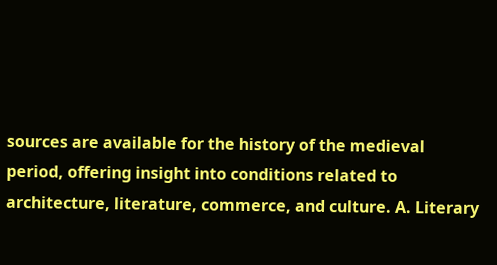sources are available for the history of the medieval period, offering insight into conditions related to architecture, literature, commerce, and culture. A. Literary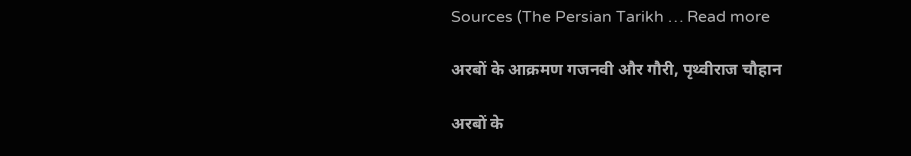Sources (The Persian Tarikh … Read more

अरबों के आक्रमण गजनवी और गौरी, पृथ्वीराज चौहान

अरबों के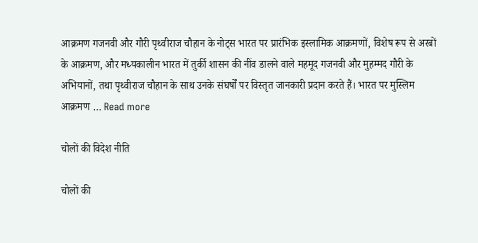आक्रमण गजनवी और गौरी पृथ्वीराज चौहान के नोट्स भारत पर प्रारंभिक इस्लामिक आक्रमणों, विशेष रूप से अरबों के आक्रमण, और मध्यकालीन भारत में तुर्की शासन की नींव डालने वाले महमूद गजनवी और मुहम्मद गौरी के अभियानों, तथा पृथ्वीराज चौहान के साथ उनके संघर्षों पर विस्तृत जानकारी प्रदान करते हैं। भारत पर मुस्लिम आक्रमण … Read more

चोलों की विदेश नीति

चोलों की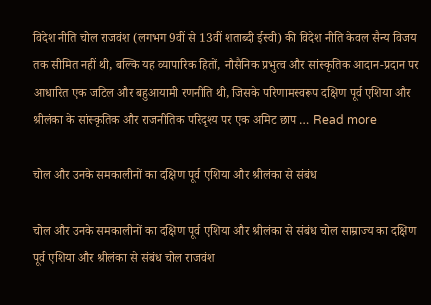विदेश नीति चोल राजवंश (लगभग 9वीं से 13वीं शताब्दी ईस्वी) की विदेश नीति केवल सैन्य विजय तक सीमित नहीं थी, बल्कि यह व्यापारिक हितों, नौसैनिक प्रभुत्व और सांस्कृतिक आदान-प्रदान पर आधारित एक जटिल और बहुआयामी रणनीति थी, जिसके परिणामस्वरूप दक्षिण पूर्व एशिया और श्रीलंका के सांस्कृतिक और राजनीतिक परिदृश्य पर एक अमिट छाप … Read more

चोल और उनके समकालीनों का दक्षिण पूर्व एशिया और श्रीलंका से संबंध

चोल और उनके समकालीनों का दक्षिण पूर्व एशिया और श्रीलंका से संबंध चोल साम्राज्य का दक्षिण पूर्व एशिया और श्रीलंका से संबंध चोल राजवंश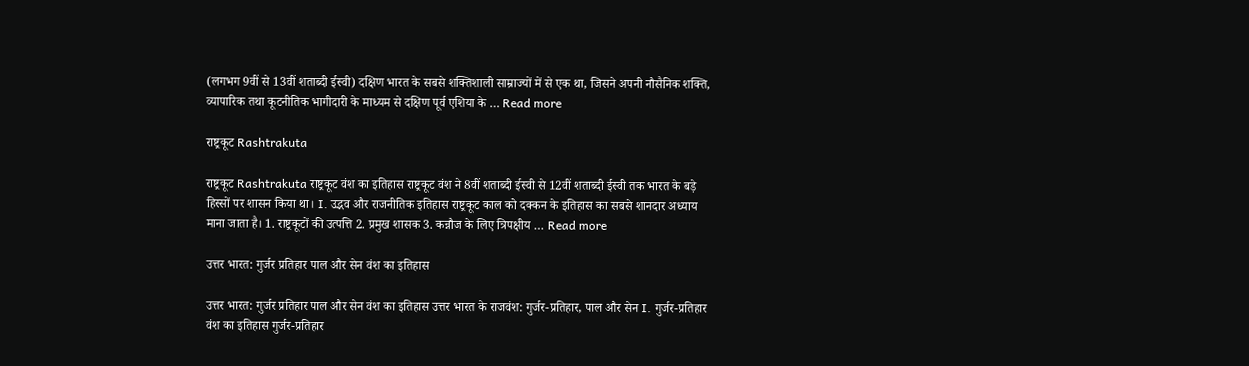(लगभग 9वीं से 13वीं शताब्दी ईस्वी) दक्षिण भारत के सबसे शक्तिशाली साम्राज्यों में से एक था, जिसने अपनी नौसैनिक शक्ति, व्यापारिक तथा कूटनीतिक भागीदारी के माध्यम से दक्षिण पूर्व एशिया के … Read more

राष्ट्रकूट Rashtrakuta

राष्ट्रकूट Rashtrakuta राष्ट्रकूट वंश का इतिहास राष्ट्रकूट वंश ने 8वीं शताब्दी ईस्वी से 12वीं शताब्दी ईस्वी तक भारत के बड़े हिस्सों पर शासन किया था। I. उद्भव और राजनीतिक इतिहास राष्ट्रकूट काल को दक्कन के इतिहास का सबसे शानदार अध्याय माना जाता है। 1. राष्ट्रकूटों की उत्पत्ति 2. प्रमुख शासक 3. कन्नौज के लिए त्रिपक्षीय … Read more

उत्तर भारत: गुर्जर प्रतिहार पाल और सेन वंश का इतिहास

उत्तर भारत: गुर्जर प्रतिहार पाल और सेन वंश का इतिहास उत्तर भारत के राजवंश: गुर्जर-प्रतिहार, पाल और सेन I. गुर्जर-प्रतिहार वंश का इतिहास गुर्जर-प्रतिहार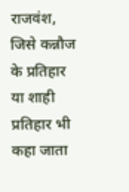राजवंश, जिसे कन्नौज के प्रतिहार या शाही प्रतिहार भी कहा जाता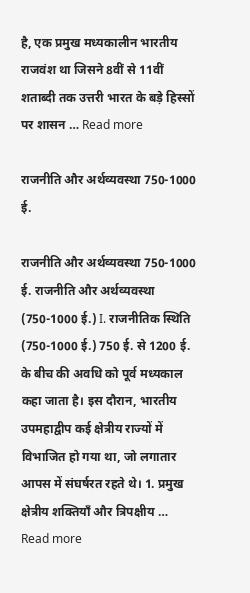है, एक प्रमुख मध्यकालीन भारतीय राजवंश था जिसने 8वीं से 11वीं शताब्दी तक उत्तरी भारत के बड़े हिस्सों पर शासन … Read more

राजनीति और अर्थव्यवस्था 750-1000 ई.

राजनीति और अर्थव्यवस्था 750-1000 ई. राजनीति और अर्थव्यवस्था (750-1000 ई.) I. राजनीतिक स्थिति (750-1000 ई.) 750 ई. से 1200 ई. के बीच की अवधि को पूर्व मध्यकाल कहा जाता है। इस दौरान, भारतीय उपमहाद्वीप कई क्षेत्रीय राज्यों में विभाजित हो गया था, जो लगातार आपस में संघर्षरत रहते थे। 1. प्रमुख क्षेत्रीय शक्तियाँ और त्रिपक्षीय … Read more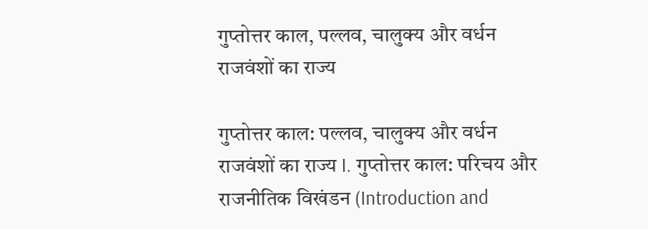गुप्तोत्तर काल, पल्लव, चालुक्य और वर्धन राजवंशों का राज्य

गुप्तोत्तर काल: पल्लव, चालुक्य और वर्धन राजवंशों का राज्य I. गुप्तोत्तर काल: परिचय और राजनीतिक विखंडन (Introduction and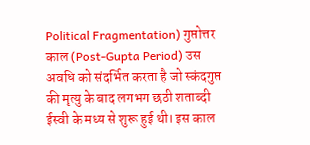Political Fragmentation) गुप्तोत्तर काल (Post-Gupta Period) उस अवधि को संदर्भित करता है जो स्कंदगुप्त की मृत्यु के बाद लगभग छठी शताब्दी ईस्वी के मध्य से शुरू हुई थी। इस काल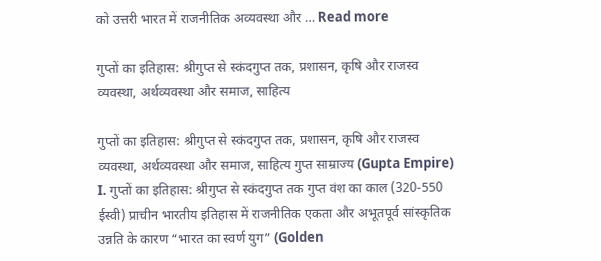को उत्तरी भारत में राजनीतिक अव्यवस्था और … Read more

गुप्तों का इतिहास: श्रीगुप्त से स्कंदगुप्त तक, प्रशासन, कृषि और राजस्व व्यवस्था, अर्थव्यवस्था और समाज, साहित्य

गुप्तों का इतिहास: श्रीगुप्त से स्कंदगुप्त तक, प्रशासन, कृषि और राजस्व व्यवस्था, अर्थव्यवस्था और समाज, साहित्य गुप्त साम्राज्य (Gupta Empire) I. गुप्तों का इतिहास: श्रीगुप्त से स्कंदगुप्त तक गुप्त वंश का काल (320-550 ईस्वी) प्राचीन भारतीय इतिहास में राजनीतिक एकता और अभूतपूर्व सांस्कृतिक उन्नति के कारण “भारत का स्वर्ण युग” (Golden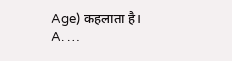Age) कहलाता है। A. …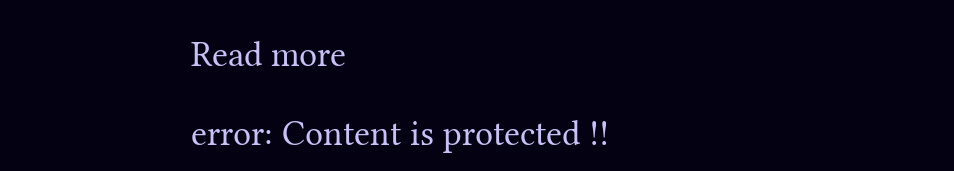Read more

error: Content is protected !!